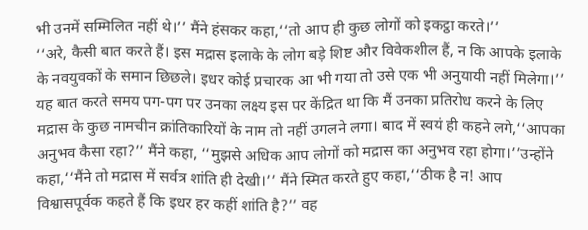भी उनमें सम्मिलित नहीं थे।’’ मैंने हंसकर कहा,‘‘तो आप ही कुछ लोगों को इकट्ठा करते।’’
‘‘अरे, कैसी बात करते हैं। इस मद्रास इलाके के लोग बड़े शिष्ट और विवेकशील हैं, न कि आपके इलाके के नवयुवकों के समान छिछले। इधर कोई प्रचारक आ भी गया तो उसे एक भी अनुयायी नहीं मिलेगा।’’ यह बात करते समय पग-पग पर उनका लक्ष्य इस पर केंद्रित था कि मैं उनका प्रतिरोध करने के लिए मद्रास के कुछ नामचीन क्रांतिकारियों के नाम तो नहीं उगलने लगा। बाद में स्वयं ही कहने लगे,‘‘आपका अनुभव कैसा रहा?’’ मैंने कहा, ‘‘मुझसे अधिक आप लोगों को मद्रास का अनुभव रहा होगा।’’उन्होंने कहा,‘‘मैंने तो मद्रास में सर्वत्र शांति ही देखी।’’ मैंने स्मित करते हुए कहा,‘‘ठीक है न! आप विश्वासपूर्वक कहते हैं कि इधर हर कहीं शांति है?’’ वह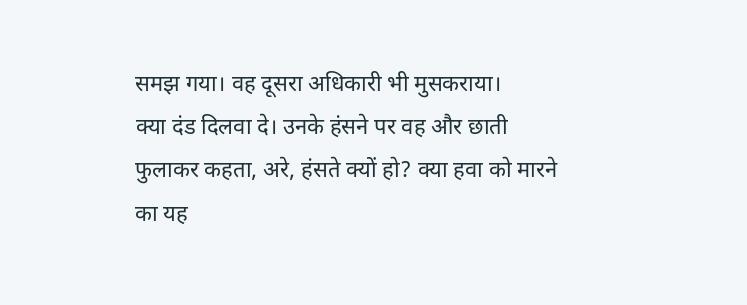समझ गया। वह दूसरा अधिकारी भी मुसकराया।
क्या दंड दिलवा दे। उनके हंसने पर वह और छाती फुलाकर कहता, अरे, हंसते क्यों हो? क्या हवा को मारने का यह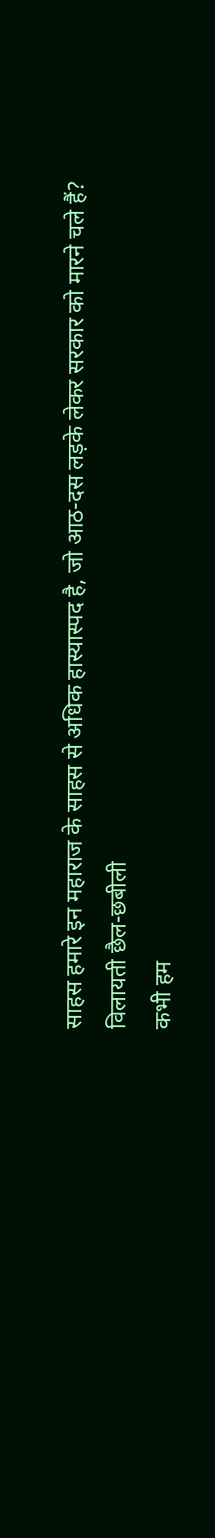साहस हमारे इन महाराज के साहस से अधिक हास्यास्पद है, जो आठ-दस लड़के लेकर सरकार को मारने चले हैं?
विलायती छैल-छबीली
कभी हम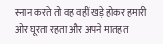स्नान करते तो वह वहीं खड़े होकर हमारी ओर घूरता रहता और अपने मातहत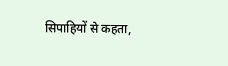सिपाहियों से कहता,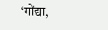‘गोंद्या,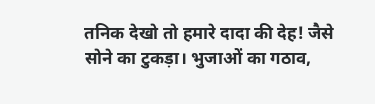तनिक देखो तो हमारे दादा की देह! जैसे सोने का टुकड़ा। भुजाओं का गठाव,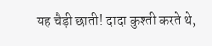यह चैड़ी छाती! दादा कुश्ती करते थे,